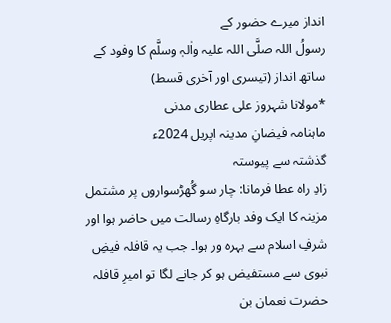انداز میرے حضور کے
رسولُ اللہ صلَّی اللہ علیہ واٰلہٖ وسلَّم کا وفود کے ساتھ انداز (تیسری اور آخری قسط)
*مولانا شہروز علی عطاری مدنی
ماہنامہ فیضانِ مدینہ اپریل 2024ء
گذشتہ سے پیوستہ
زادِ راہ عطا فرمانا: چار سو گُھڑسواروں پر مشتمل مزینہ کا ایک وفد بارگاہِ رسالت میں حاضر ہوا اور شرفِ اسلام سے بہرہ ور ہوا۔ جب یہ قافلہ فیضِ نبوی سے مستفیض ہو کر جانے لگا تو امیرِ قافلہ حضرت نعمان بن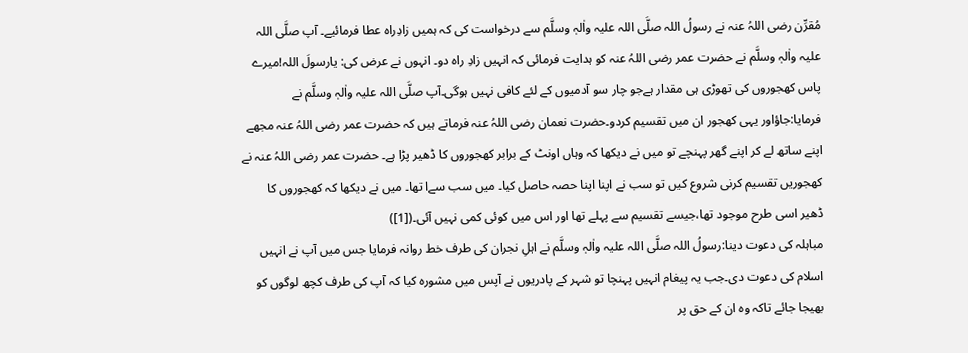مُقرِّن رضی اللہُ عنہ نے رسولُ اللہ صلَّی اللہ علیہ واٰلہٖ وسلَّم سے درخواست کی کہ ہمیں زادِراہ عطا فرمائیے۔ آپ صلَّی اللہ علیہ واٰلہٖ وسلَّم نے حضرت عمر رضی اللہُ عنہ کو ہدایت فرمائی کہ انہیں زادِ راہ دو۔ انہوں نے عرض کی: یارسولَ اللہ!میرے پاس کھجوروں کی تھوڑی ہی مقدار ہےجو چار سو آدمیوں کے لئے کافی نہیں ہوگی۔آپ صلَّی اللہ علیہ واٰلہٖ وسلَّم نے فرمایا:جاؤاور یہی کھجور ان میں تقسیم کردو۔حضرت نعمان رضی اللہُ عنہ فرماتے ہیں کہ حضرت عمر رضی اللہُ عنہ مجھے اپنے ساتھ لے کر اپنے گھر پہنچے تو میں نے دیکھا کہ وہاں اونٹ کے برابر کھجوروں کا ڈھیر پڑا ہے۔ حضرت عمر رضی اللہُ عنہ نے کھجوریں تقسیم کرنی شروع کیں تو سب نے اپنا اپنا حصہ حاصل کیا۔ میں سب سےا تھا۔ میں نے دیکھا کہ کھجوروں کا ڈھیر اسی طرح موجود تھا،جیسے تقسیم سے پہلے تھا اور اس میں کوئی کمی نہیں آئی۔([1])
مباہلہ کی دعوت دینا:رسولُ اللہ صلَّی اللہ علیہ واٰلہٖ وسلَّم نے اہلِ نجران کی طرف خط روانہ فرمایا جس میں آپ نے انہیں اسلام کی دعوت دی۔جب یہ پیغام انہیں پہنچا تو شہر کے پادریوں نے آپس میں مشورہ کیا کہ آپ کی طرف کچھ لوگوں کو بھیجا جائے تاکہ وہ ان کے حق پر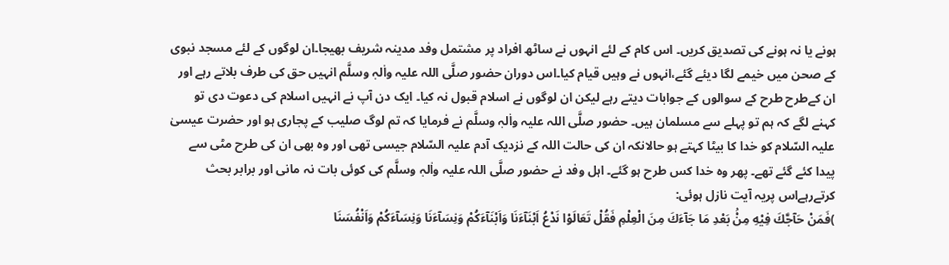ہونے یا نہ ہونے کی تصدیق کریں۔ اس کام کے لئے انہوں نے ساٹھ افراد پر مشتمل وفد مدینہ شریف بھیجا۔ان لوگوں کے لئے مسجد نبوی کے صحن میں خیمے لگا دیئے گئے،انہوں نے وہیں قیام کیا۔اس دوران حضور صلَّی اللہ علیہ واٰلہٖ وسلَّم انہیں حق کی طرف بلاتے رہے اور ان کےطرح طرح کے سوالوں کے جوابات دیتے رہے لیکن ان لوگوں نے اسلام قبول نہ کیا۔ ایک دن آپ نے انہیں اسلام کی دعوت دی تو کہنے لگے کہ ہم تو پہلے سے مسلمان ہیں۔ حضور صلَّی اللہ علیہ واٰلہٖ وسلَّم نے فرمایا کہ تم لوگ صلیب کے پجاری ہو اور حضرت عیسیٰ علیہ السّلام کو خدا کا بیٹا کہتے ہو حالانکہ ان کی حالت اللہ کے نزدیک آدم علیہ السّلام جیسی تھی اور وہ بھی ان کی طرح مٹی سے پیدا کئے گئے تھے۔ پھر وہ خدا کس طرح ہو گئے۔ اہل وفد نے حضور صلَّی اللہ علیہ واٰلہٖ وسلَّم کی کوئی بات نہ مانی اور برابر بحث کرتےرہےاس پریہ آیت نازل ہوئی:
)فَمَنْ حَآجَّكَ فِیْهِ مِنْۢ بَعْدِ مَا جَآءَكَ مِنَ الْعِلْمِ فَقُلْ تَعَالَوْا نَدْعُ اَبْنَآءَنَا وَاَبْنَآءَكُمْ وَنِسَآءَنَا وَنِسَآءَكُمْ وَاَنْفُسَنَا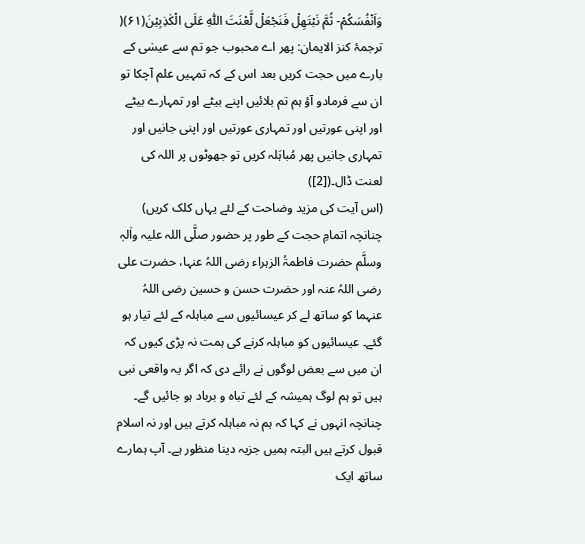وَاَنْفُسَكُمْ- ثُمَّ نَبْتَهِلْ فَنَجْعَلْ لَّعْنَتَ اللّٰهِ عَلَى الْكٰذِبِیْنَ(۶۱)(
ترجمۂ کنز الایمان: پھر اے محبوب جو تم سے عیسٰی کے بارے میں حجت کریں بعد اس کے کہ تمہیں علم آچکا تو ان سے فرمادو آؤ ہم تم بلائیں اپنے بیٹے اور تمہارے بیٹے اور اپنی عورتیں اور تمہاری عورتیں اور اپنی جانیں اور تمہاری جانیں پھر مُباہَلہ کریں تو جھوٹوں پر اللہ کی لعنت ڈال۔([2])
(اس آیت کی مزید وضاحت کے لئے یہاں کلک کریں)
چنانچہ اتمامِ حجت کے طور پر حضور صلَّی اللہ علیہ واٰلہٖ وسلَّم حضرت فاطمۃُ الزہراء رضی اللہُ عنہا، حضرت علی رضی اللہُ عنہ اور حضرت حسن و حسین رضی اللہُ عنہما کو ساتھ لے کر عیسائیوں سے مباہلہ کے لئے تیار ہو گئے۔ عیسائیوں کو مباہلہ کرنے کی ہمت نہ پڑی کیوں کہ ان میں سے بعض لوگوں نے رائے دی کہ اگر یہ واقعی نبی ہیں تو ہم لوگ ہمیشہ کے لئے تباہ و برباد ہو جائیں گے۔ چنانچہ انہوں نے کہا کہ ہم نہ مباہلہ کرتے ہیں اور نہ اسلام قبول کرتے ہیں البتہ ہمیں جزیہ دینا منظور ہے۔ آپ ہمارے ساتھ ایک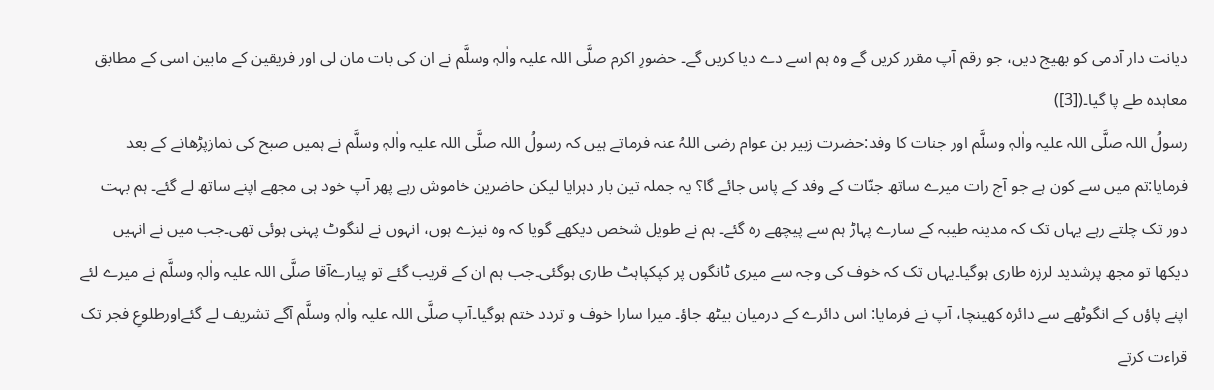دیانت دار آدمی کو بھیج دیں، جو رقم آپ مقرر کریں گے وہ ہم اسے دے دیا کریں گے۔ حضورِ اکرم صلَّی اللہ علیہ واٰلہٖ وسلَّم نے ان کی بات مان لی اور فریقین کے مابین اسی کے مطابق معاہدہ طے پا گیا۔([3])
رسولُ اللہ صلَّی اللہ علیہ واٰلہٖ وسلَّم اور جنات کا وفد:حضرت زبیر بن عوام رضی اللہُ عنہ فرماتے ہیں کہ رسولُ اللہ صلَّی اللہ علیہ واٰلہٖ وسلَّم نے ہمیں صبح کی نمازپڑھانے کے بعد فرمایا:تم میں سے کون ہے جو آج رات میرے ساتھ جنّات کے وفد کے پاس جائے گا؟ یہ جملہ تین بار دہرایا لیکن حاضرین خاموش رہے پھر آپ خود ہی مجھے اپنے ساتھ لے گئے۔ ہم بہت دور تک چلتے رہے یہاں تک کہ مدینہ طیبہ کے سارے پہاڑ ہم سے پیچھے رہ گئے۔ ہم نے طویل شخص دیکھے گویا کہ وہ نیزے ہوں، انہوں نے لنگوٹ پہنی ہوئی تھی۔جب میں نے انہیں دیکھا تو مجھ پرشدید لرزہ طاری ہوگیا۔یہاں تک کہ خوف کی وجہ سے میری ٹانگوں پر کپکپاہٹ طاری ہوگئی۔جب ہم ان کے قریب گئے تو پیارےآقا صلَّی اللہ علیہ واٰلہٖ وسلَّم نے میرے لئے اپنے پاؤں کے انگوٹھے سے دائرہ کھینچا، آپ نے فرمایا: اس دائرے کے درمیان بیٹھ جاؤ۔ میرا سارا خوف و تردد ختم ہوگیا۔آپ صلَّی اللہ علیہ واٰلہٖ وسلَّم آگے تشریف لے گئےاورطلوعِ فجر تک قراءت کرتے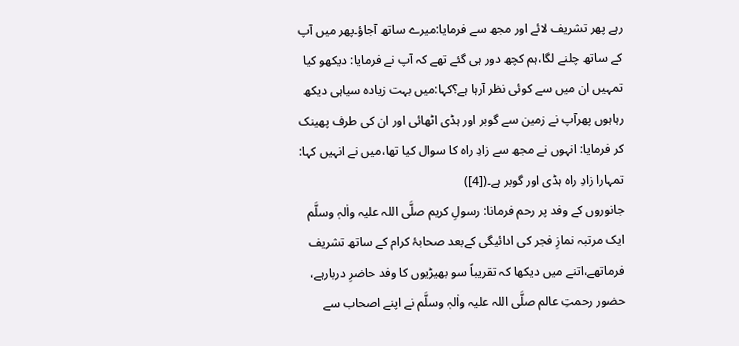رہے پھر تشریف لائے اور مجھ سے فرمایا:میرے ساتھ آجاؤ۔پھر میں آپ کے ساتھ چلنے لگا،ہم کچھ دور ہی گئے تھے کہ آپ نے فرمایا: دیکھو کیا تمہیں ان میں سے کوئی نظر آرہا ہے؟کہا:میں بہت زیادہ سیاہی دیکھ رہاہوں پھرآپ نے زمین سے گوبر اور ہڈی اٹھائی اور ان کی طرف پھینک کر فرمایا: انہوں نے مجھ سے زادِ راہ کا سوال کیا تھا،میں نے انہیں کہا: تمہارا زادِ راہ ہڈی اور گوبر ہے۔([4])
جانوروں کے وفد پر رحم فرمانا: رسولِ کریم صلَّی اللہ علیہ واٰلہٖ وسلَّم ایک مرتبہ نمازِ فجر کی ادائیگی کےبعد صحابۂ کرام کے ساتھ تشریف فرماتھے،اتنے میں دیکھا کہ تقریباً سو بھیڑیوں کا وفد حاضرِ دربارہے، حضور رحمتِ عالم صلَّی اللہ علیہ واٰلہٖ وسلَّم نے اپنے اصحاب سے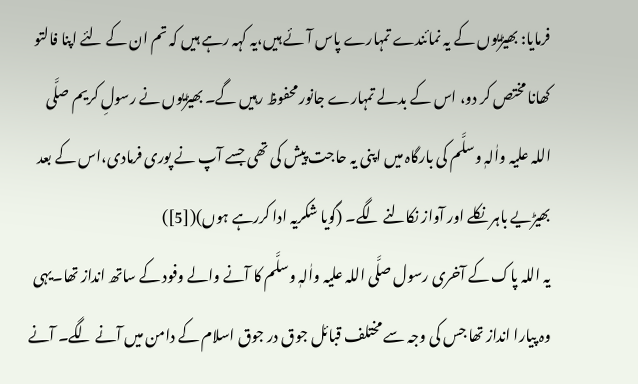فرمایا: بھیڑیوں کے یہ نمائندے تمہارے پاس آئے ہیں،یہ کہہ رہے ہیں کہ تم ان کے لئے اپنا فالتو کھانا مختص کر دو، اس کے بدلے تمہارے جانور محفوظ رہیں گے۔ بھیڑیوں نے رسولِ کریم صلَّی اللہ علیہ واٰلہٖ وسلَّم کی بارگاہ میں اپنی یہ حاجت پیش کی تھی جسے آپ نے پوری فرمادی،اس کے بعد بھیڑیے باہر نکلے اور آواز نکالنے لگے۔ (گویا شکریہ ادا کررہے ہوں)([5])
یہ اللہ پاک کے آخری رسول صلَّی اللہ علیہ واٰلہٖ وسلَّم کا آنے والے وفود کے ساتھ انداز تھا۔یہی وہ پیارا انداز تھا جس کی وجہ سے مختلف قبائل جوق در جوق اسلام کے دامن میں آنے لگے۔ آنے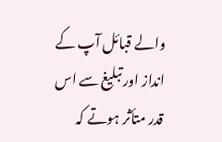والے قبائل آپ کے انداز اور تبلیغ سے اس قدر متأثر ہوتے کہ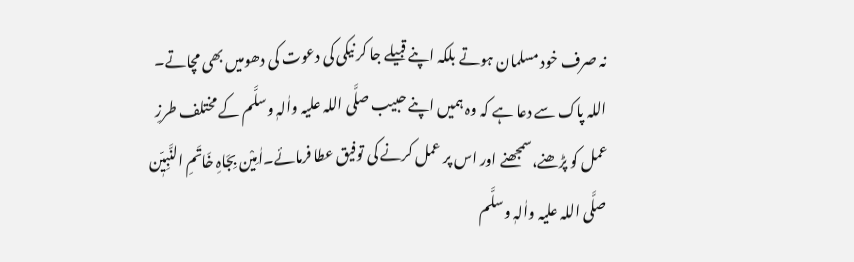نہ صرف خود مسلمان ہوتے بلکہ اپنے قبیلے جا کر نیکی کی دعوت کی دھومیں بھی مچاتے۔
اللہ پاک سے دعا ہے کہ وہ ہمیں اپنے حبیب صلَّی اللہ علیہ واٰلہٖ وسلَّم کے مختلف طرزِ عمل کو پڑھنے،سمجھنے اور اس پر عمل کرنے کی توفیق عطا فرمائے۔اٰمِیْن بِجَاہِ خَاتَمِ النَّبِیّٖن صلَّی اللہ علیہ واٰلہٖ وسلَّم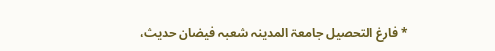* فارغ التحصیل جامعۃ المدینہ شعبہ فیضان حدیث،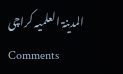المدینۃ العلمیہ کراچی
Comments